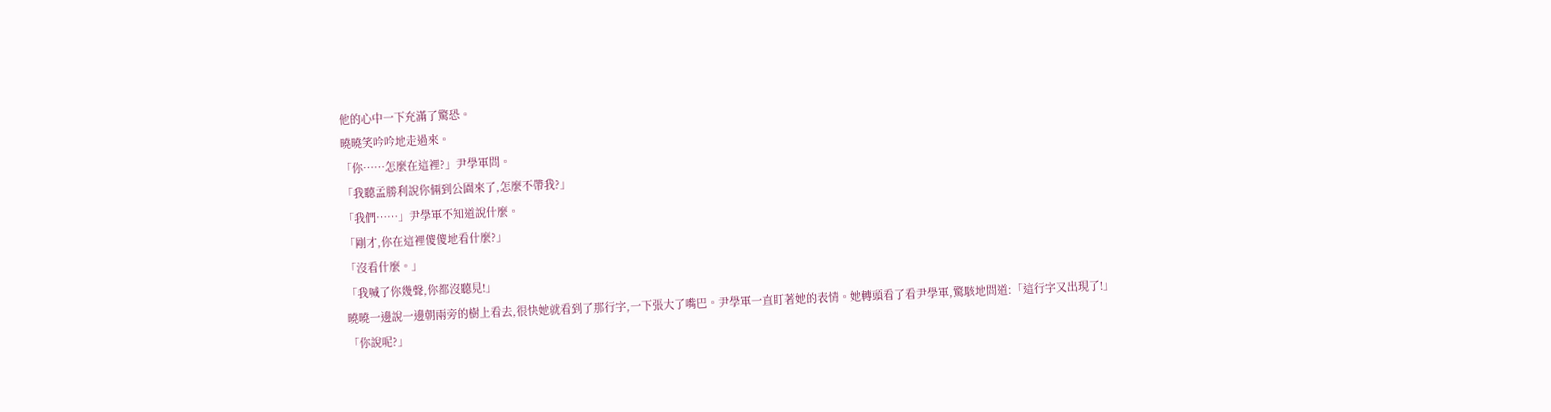他的心中一下充滿了驚恐。
曉曉笑吟吟地走過來。
「你……怎麼在這裡?」尹學軍問。
「我聽孟勝利說你倆到公園來了,怎麼不帶我?」
「我們……」尹學軍不知道說什麼。
「剛才,你在這裡傻傻地看什麼?」
「沒看什麼。」
「我喊了你幾聲,你都沒聽見!」
曉曉一邊說一邊朝兩旁的樹上看去,很快她就看到了那行字,一下張大了嘴巴。尹學軍一直盯著她的表情。她轉頭看了看尹學軍,驚駭地問道:「這行字又出現了!」
「你說呢?」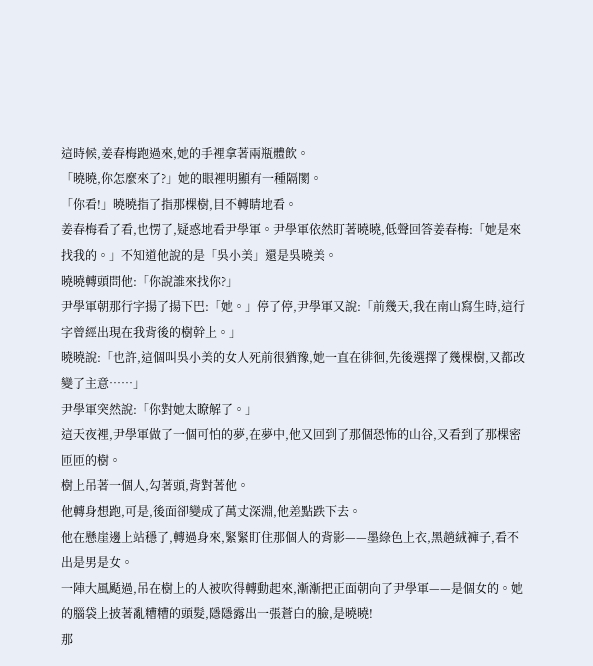這時候,姜春梅跑過來,她的手裡拿著兩瓶體飲。
「曉曉,你怎麼來了?」她的眼裡明顯有一種隔閡。
「你看!」曉曉指了指那棵樹,目不轉睛地看。
姜春梅看了看,也愣了,疑惑地看尹學軍。尹學軍依然盯著曉曉,低聲回答姜春梅:「她是來找我的。」不知道他說的是「吳小美」還是吳曉美。
曉曉轉頭問他:「你說誰來找你?」
尹學軍朝那行字揚了揚下巴:「她。」停了停,尹學軍又說:「前幾天,我在南山寫生時,這行字曾經出現在我背後的樹幹上。」
曉曉說:「也許,這個叫吳小美的女人死前很猶豫,她一直在徘徊,先後選擇了幾棵樹,又都改變了主意……」
尹學軍突然說:「你對她太瞭解了。」
這天夜裡,尹學軍做了一個可怕的夢,在夢中,他又回到了那個恐怖的山谷,又看到了那棵密匝匝的樹。
樹上吊著一個人,勾著頭,背對著他。
他轉身想跑,可是,後面卻變成了萬丈深淵,他差點跌下去。
他在懸崖邊上站穩了,轉過身來,緊緊盯住那個人的背影——墨綠色上衣,黑趟絨褲子,看不出是男是女。
一陣大風颳過,吊在樹上的人被吹得轉動起來,漸漸把正面朝向了尹學軍——是個女的。她的腦袋上披著亂糟糟的頭髮,隱隱露出一張蒼白的臉,是曉曉!
那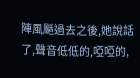陣風颳過去之後,她說話了,聲音低低的,啞啞的,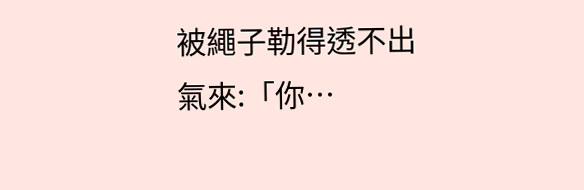被繩子勒得透不出氣來:「你…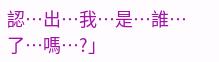認…出…我…是…誰…了…嗎…?」